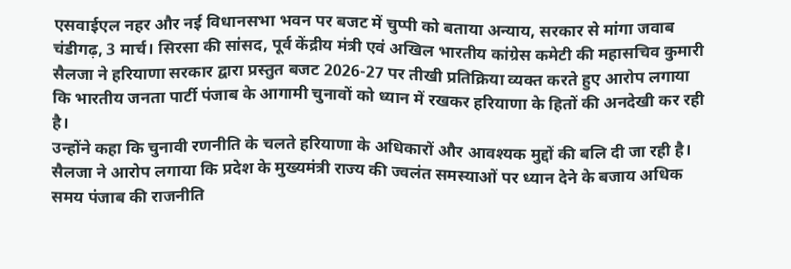एसवाईएल नहर और नई विधानसभा भवन पर बजट में चुप्पी को बताया अन्याय, सरकार से मांगा जवाब
चंडीगढ़, 3 मार्च। सिरसा की सांसद, पूर्व केंद्रीय मंत्री एवं अखिल भारतीय कांग्रेस कमेटी की महासचिव कुमारी सैलजा ने हरियाणा सरकार द्वारा प्रस्तुत बजट 2026-27 पर तीखी प्रतिक्रिया व्यक्त करते हुए आरोप लगाया कि भारतीय जनता पार्टी पंजाब के आगामी चुनावों को ध्यान में रखकर हरियाणा के हितों की अनदेखी कर रही है।
उन्होंने कहा कि चुनावी रणनीति के चलते हरियाणा के अधिकारों और आवश्यक मुद्दों की बलि दी जा रही है। सैलजा ने आरोप लगाया कि प्रदेश के मुख्यमंत्री राज्य की ज्वलंत समस्याओं पर ध्यान देने के बजाय अधिक समय पंजाब की राजनीति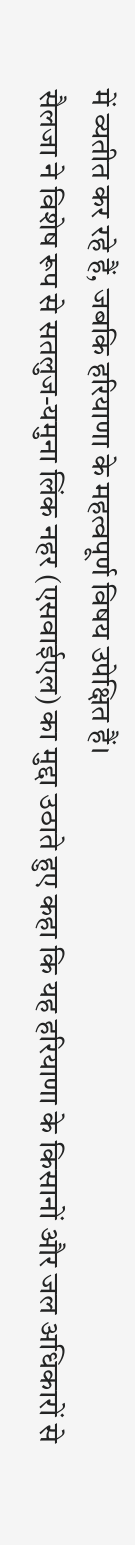में व्यतीत कर रहे हैं, जबकि हरियाणा के महत्वपूर्ण विषय उपेक्षित हैं।
सैलजा ने विशेष रूप से सतलुज-यमुना लिंक नहर (एसवाईएल) का मुद्दा उठाते हुए कहा कि यह हरियाणा के किसानों और जल अधिकारों से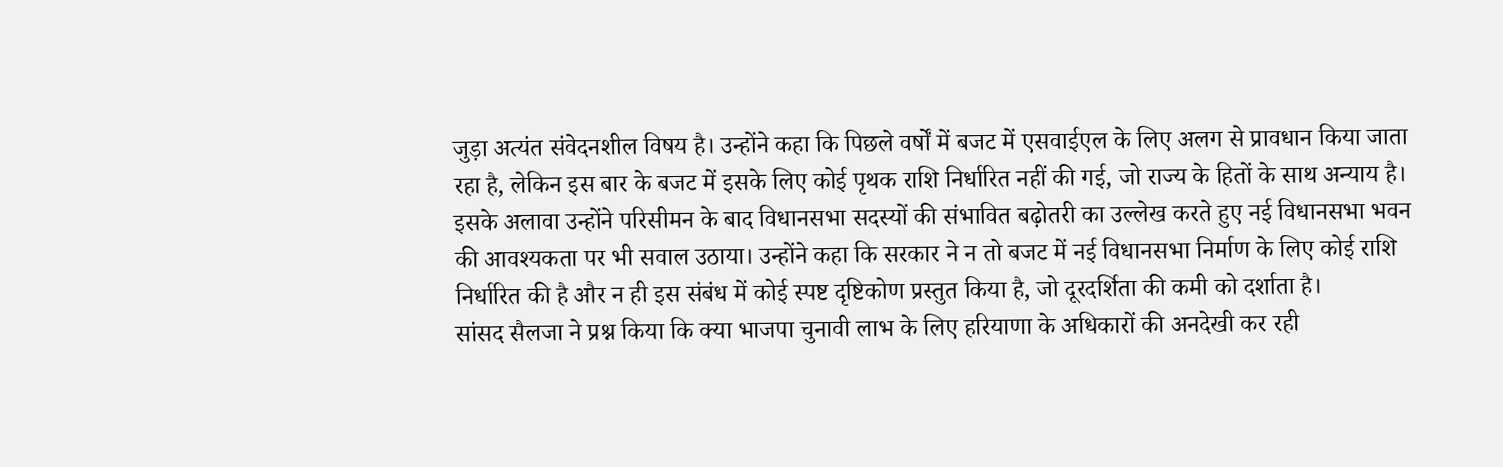जुड़ा अत्यंत संवेदनशील विषय है। उन्होंने कहा कि पिछले वर्षों में बजट में एसवाईएल के लिए अलग से प्रावधान किया जाता रहा है, लेकिन इस बार के बजट में इसके लिए कोई पृथक राशि निर्धारित नहीं की गई, जो राज्य के हितों के साथ अन्याय है।
इसके अलावा उन्होंने परिसीमन के बाद विधानसभा सदस्यों की संभावित बढ़ोतरी का उल्लेख करते हुए नई विधानसभा भवन की आवश्यकता पर भी सवाल उठाया। उन्होंने कहा कि सरकार ने न तो बजट में नई विधानसभा निर्माण के लिए कोई राशि निर्धारित की है और न ही इस संबंध में कोई स्पष्ट दृष्टिकोण प्रस्तुत किया है, जो दूरदर्शिता की कमी को दर्शाता है।
सांसद सैलजा ने प्रश्न किया कि क्या भाजपा चुनावी लाभ के लिए हरियाणा के अधिकारों की अनदेखी कर रही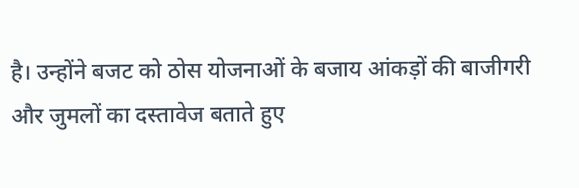है। उन्होंने बजट को ठोस योजनाओं के बजाय आंकड़ों की बाजीगरी और जुमलों का दस्तावेज बताते हुए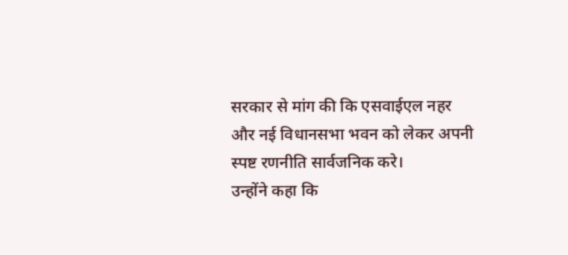सरकार से मांग की कि एसवाईएल नहर और नई विधानसभा भवन को लेकर अपनी स्पष्ट रणनीति सार्वजनिक करे।
उन्होंने कहा कि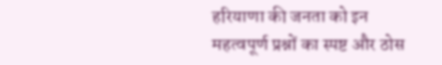हरियाणा की जनता को इन महत्वपूर्ण प्रश्नों का स्पष्ट और ठोस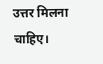उत्तर मिलना चाहिए।